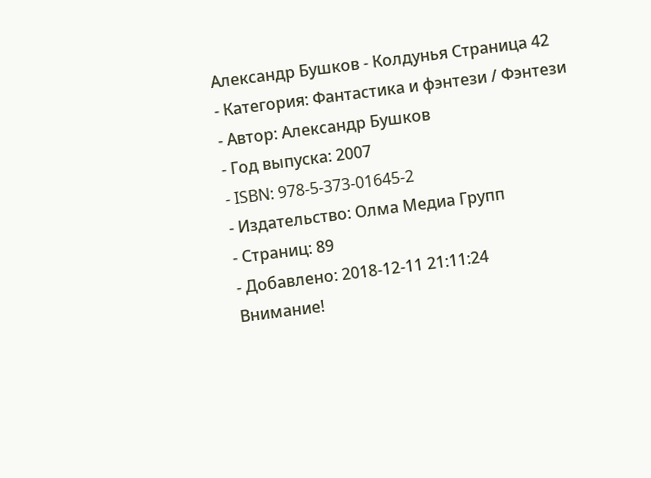Александр Бушков - Колдунья Страница 42
- Категория: Фантастика и фэнтези / Фэнтези
- Автор: Александр Бушков
- Год выпуска: 2007
- ISBN: 978-5-373-01645-2
- Издательство: Олма Медиа Групп
- Страниц: 89
- Добавлено: 2018-12-11 21:11:24
Внимание!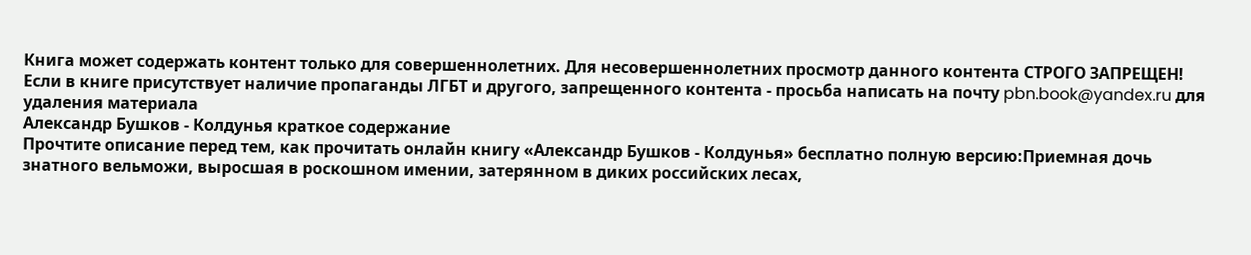Книга может содержать контент только для совершеннолетних. Для несовершеннолетних просмотр данного контента СТРОГО ЗАПРЕЩЕН! Если в книге присутствует наличие пропаганды ЛГБТ и другого, запрещенного контента - просьба написать на почту pbn.book@yandex.ru для удаления материала
Александр Бушков - Колдунья краткое содержание
Прочтите описание перед тем, как прочитать онлайн книгу «Александр Бушков - Колдунья» бесплатно полную версию:Приемная дочь знатного вельможи, выросшая в роскошном имении, затерянном в диких российских лесах,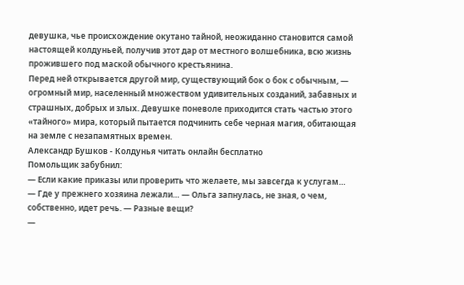девушка, чье происхождение окутано тайной, неожиданно становится самой настоящей колдуньей, получив этот дар от местного волшебника, всю жизнь прожившего под маской обычного крестьянина.
Перед ней открывается другой мир, существующий бок о бок с обычным, — огромный мир, населенный множеством удивительных созданий, забавных и страшных, добрых и злых. Девушке поневоле приходится стать частью этого «тайного» мира, который пытается подчинить себе черная магия, обитающая на земле с незапамятных времен.
Александр Бушков - Колдунья читать онлайн бесплатно
Помольщик забубнил:
— Если какие приказы или проверить что желаете, мы завсегда к услугам…
— Где у прежнего хозяина лежали… — Ольга запнулась, не зная, о чем, собственно, идет речь. — Разные вещи?
—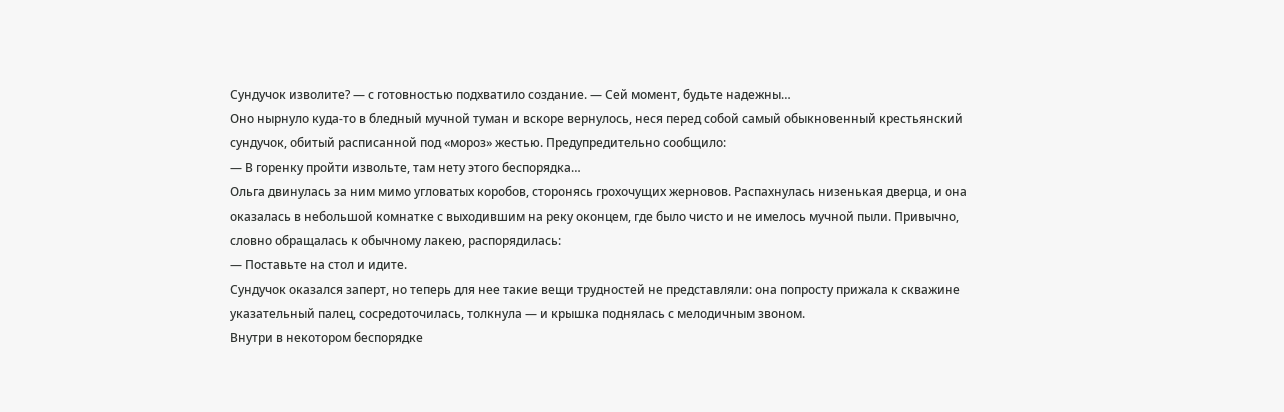Сундучок изволите? — с готовностью подхватило создание. — Сей момент, будьте надежны…
Оно нырнуло куда-то в бледный мучной туман и вскоре вернулось, неся перед собой самый обыкновенный крестьянский сундучок, обитый расписанной под «мороз» жестью. Предупредительно сообщило:
— В горенку пройти извольте, там нету этого беспорядка…
Ольга двинулась за ним мимо угловатых коробов, сторонясь грохочущих жерновов. Распахнулась низенькая дверца, и она оказалась в небольшой комнатке с выходившим на реку оконцем, где было чисто и не имелось мучной пыли. Привычно, словно обращалась к обычному лакею, распорядилась:
— Поставьте на стол и идите.
Сундучок оказался заперт, но теперь для нее такие вещи трудностей не представляли: она попросту прижала к скважине указательный палец, сосредоточилась, толкнула — и крышка поднялась с мелодичным звоном.
Внутри в некотором беспорядке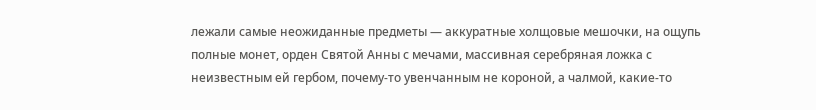лежали самые неожиданные предметы — аккуратные холщовые мешочки, на ощупь полные монет, орден Святой Анны с мечами, массивная серебряная ложка с неизвестным ей гербом, почему-то увенчанным не короной, а чалмой, какие-то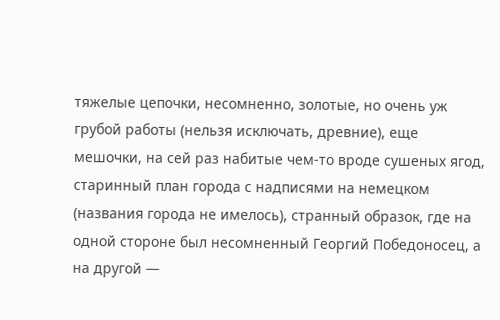тяжелые цепочки, несомненно, золотые, но очень уж грубой работы (нельзя исключать, древние), еще мешочки, на сей раз набитые чем-то вроде сушеных ягод, старинный план города с надписями на немецком (названия города не имелось), странный образок, где на одной стороне был несомненный Георгий Победоносец, а на другой —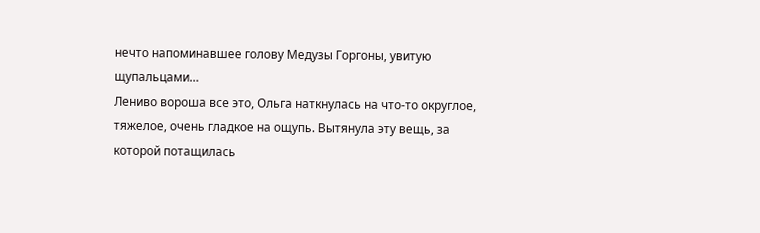нечто напоминавшее голову Медузы Горгоны, увитую щупальцами…
Лениво вороша все это, Ольга наткнулась на что-то округлое, тяжелое, очень гладкое на ощупь. Вытянула эту вещь, за которой потащилась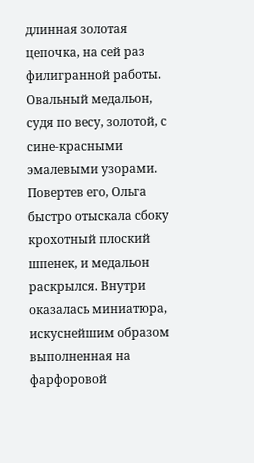длинная золотая цепочка, на сей раз филигранной работы. Овальный медальон, судя по весу, золотой, с сине-красными эмалевыми узорами.
Повертев его, Ольга быстро отыскала сбоку крохотный плоский шпенек, и медальон раскрылся. Внутри оказалась миниатюра, искуснейшим образом выполненная на фарфоровой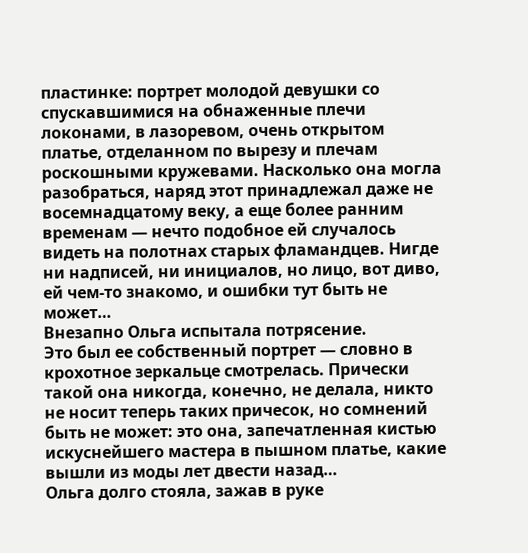пластинке: портрет молодой девушки со спускавшимися на обнаженные плечи локонами, в лазоревом, очень открытом платье, отделанном по вырезу и плечам роскошными кружевами. Насколько она могла разобраться, наряд этот принадлежал даже не восемнадцатому веку, а еще более ранним временам — нечто подобное ей случалось видеть на полотнах старых фламандцев. Нигде ни надписей, ни инициалов, но лицо, вот диво, ей чем-то знакомо, и ошибки тут быть не может…
Внезапно Ольга испытала потрясение.
Это был ее собственный портрет — словно в крохотное зеркальце смотрелась. Прически такой она никогда, конечно, не делала, никто не носит теперь таких причесок, но сомнений быть не может: это она, запечатленная кистью искуснейшего мастера в пышном платье, какие вышли из моды лет двести назад…
Ольга долго стояла, зажав в руке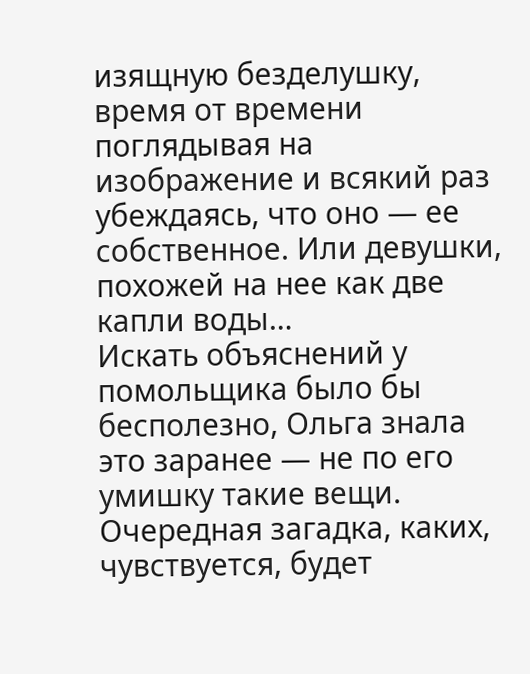изящную безделушку, время от времени поглядывая на изображение и всякий раз убеждаясь, что оно — ее собственное. Или девушки, похожей на нее как две капли воды…
Искать объяснений у помольщика было бы бесполезно, Ольга знала это заранее — не по его умишку такие вещи. Очередная загадка, каких, чувствуется, будет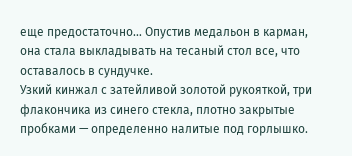еще предостаточно… Опустив медальон в карман, она стала выкладывать на тесаный стол все, что оставалось в сундучке.
Узкий кинжал с затейливой золотой рукояткой, три флакончика из синего стекла, плотно закрытые пробками — определенно налитые под горлышко.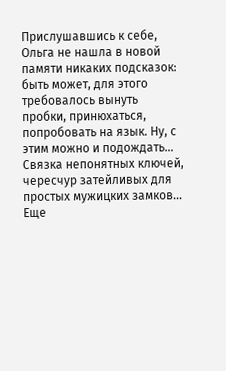Прислушавшись к себе, Ольга не нашла в новой памяти никаких подсказок: быть может, для этого требовалось вынуть пробки, принюхаться, попробовать на язык. Ну, с этим можно и подождать… Связка непонятных ключей, чересчур затейливых для простых мужицких замков… Еще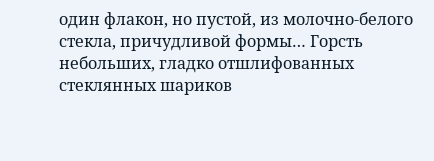один флакон, но пустой, из молочно-белого стекла, причудливой формы… Горсть небольших, гладко отшлифованных стеклянных шариков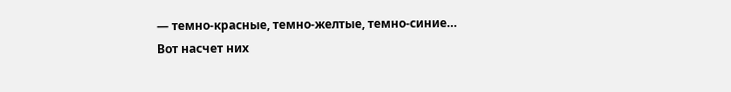— темно-красные, темно-желтые, темно-синие…
Вот насчет них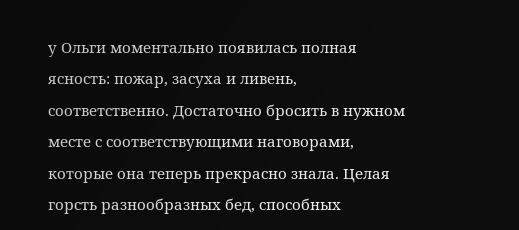у Ольги моментально появилась полная ясность: пожар, засуха и ливень, соответственно. Достаточно бросить в нужном месте с соответствующими наговорами, которые она теперь прекрасно знала. Целая горсть разнообразных бед, способных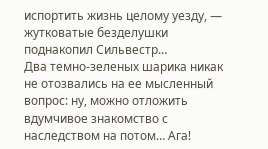испортить жизнь целому уезду, — жутковатые безделушки поднакопил Сильвестр…
Два темно-зеленых шарика никак не отозвались на ее мысленный вопрос: ну, можно отложить вдумчивое знакомство с наследством на потом… Ага!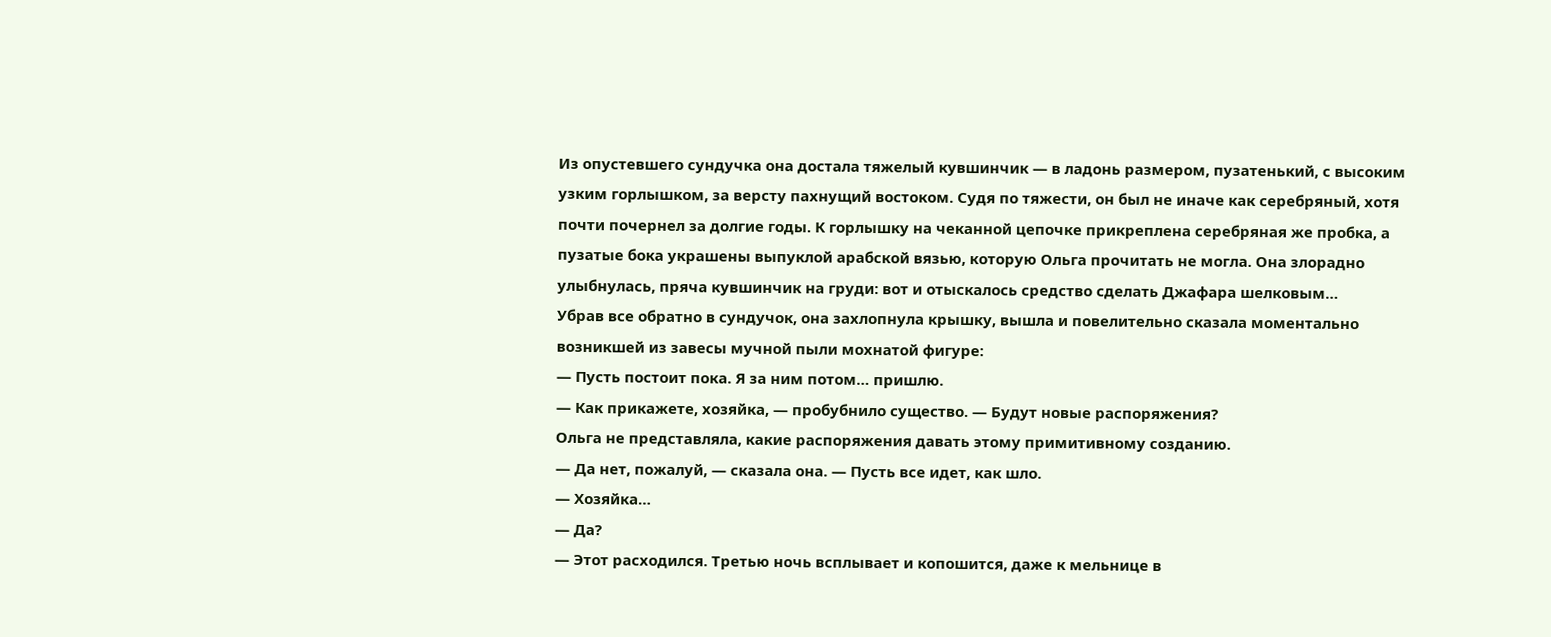Из опустевшего сундучка она достала тяжелый кувшинчик — в ладонь размером, пузатенький, с высоким узким горлышком, за версту пахнущий востоком. Судя по тяжести, он был не иначе как серебряный, хотя почти почернел за долгие годы. К горлышку на чеканной цепочке прикреплена серебряная же пробка, а пузатые бока украшены выпуклой арабской вязью, которую Ольга прочитать не могла. Она злорадно улыбнулась, пряча кувшинчик на груди: вот и отыскалось средство сделать Джафара шелковым…
Убрав все обратно в сундучок, она захлопнула крышку, вышла и повелительно сказала моментально возникшей из завесы мучной пыли мохнатой фигуре:
— Пусть постоит пока. Я за ним потом… пришлю.
— Как прикажете, хозяйка, — пробубнило существо. — Будут новые распоряжения?
Ольга не представляла, какие распоряжения давать этому примитивному созданию.
— Да нет, пожалуй, — сказала она. — Пусть все идет, как шло.
— Хозяйка…
— Да?
— Этот расходился. Третью ночь всплывает и копошится, даже к мельнице в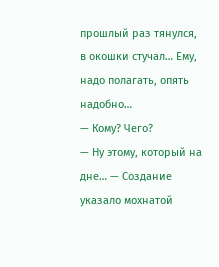прошлый раз тянулся, в окошки стучал… Ему, надо полагать, опять надобно…
— Кому? Чего?
— Ну этому, который на дне… — Создание указало мохнатой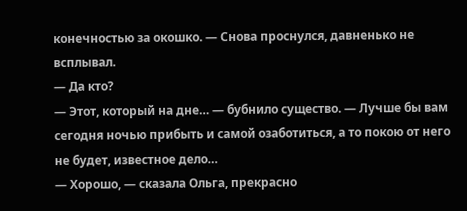конечностью за окошко. — Снова проснулся, давненько не всплывал.
— Да кто?
— Этот, который на дне… — бубнило существо. — Лучше бы вам сегодня ночью прибыть и самой озаботиться, а то покою от него не будет, известное дело…
— Хорошо, — сказала Ольга, прекрасно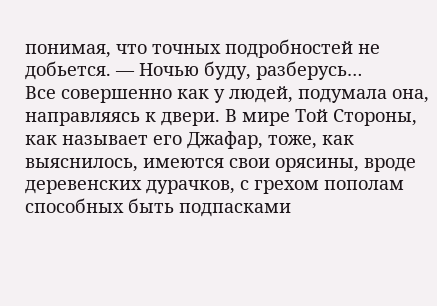понимая, что точных подробностей не добьется. — Ночью буду, разберусь…
Все совершенно как у людей, подумала она, направляясь к двери. В мире Той Стороны, как называет его Джафар, тоже, как выяснилось, имеются свои орясины, вроде деревенских дурачков, с грехом пополам способных быть подпасками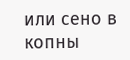или сено в копны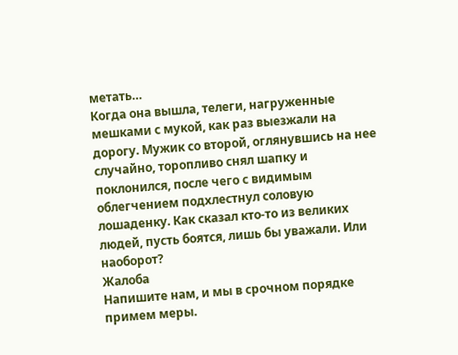метать…
Когда она вышла, телеги, нагруженные мешками с мукой, как раз выезжали на дорогу. Мужик со второй, оглянувшись на нее случайно, торопливо снял шапку и поклонился, после чего с видимым облегчением подхлестнул соловую лошаденку. Как сказал кто-то из великих людей, пусть боятся, лишь бы уважали. Или наоборот?
Жалоба
Напишите нам, и мы в срочном порядке примем меры.